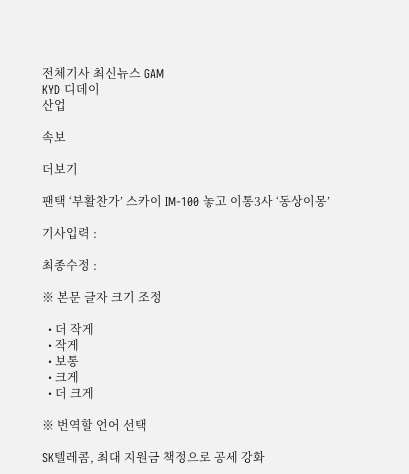전체기사 최신뉴스 GAM
KYD 디데이
산업

속보

더보기

팬택 ‘부활찬가’ 스카이 IM-100 놓고 이통3사 ‘동상이몽’

기사입력 :

최종수정 :

※ 본문 글자 크기 조정

  • 더 작게
  • 작게
  • 보통
  • 크게
  • 더 크게

※ 번역할 언어 선택

SK텔레콤, 최대 지원금 책정으로 공세 강화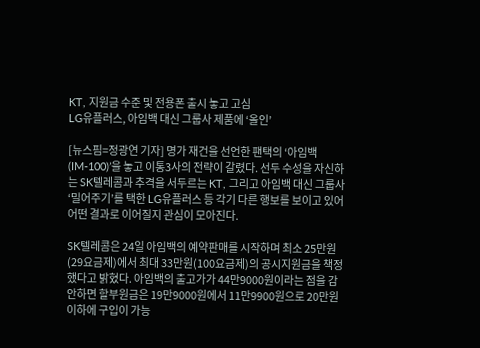KT, 지원금 수준 및 전용폰 출시 놓고 고심
LG유플러스, 아임백 대신 그룹사 제품에 ‘올인’

[뉴스핌=정광연 기자] 명가 재건을 선언한 팬택의 ‘아임백(IM-100)’을 놓고 이통3사의 전략이 갈렸다. 선두 수성을 자신하는 SK텔레콤과 추격을 서두르는 KT, 그리고 아임백 대신 그룹사 ‘밀어주기’를 택한 LG유플러스 등 각기 다른 행보를 보이고 있어 어떤 결과로 이어질지 관심이 모아진다.

SK텔레콤은 24일 아임백의 예약판매를 시작하며 최소 25만원(29요금제)에서 최대 33만원(100요금제)의 공시지원금을 책정했다고 밝혔다. 아임백의 출고가가 44만9000원이라는 점을 감안하면 할부원금은 19만9000원에서 11만9900원으로 20만원 이하에 구입이 가능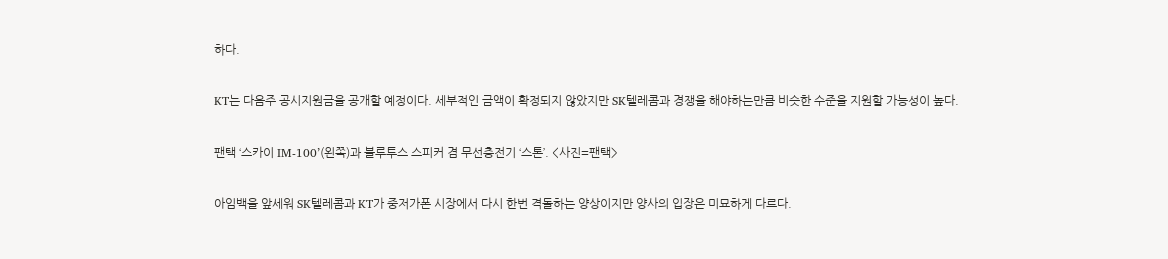하다.

KT는 다음주 공시지원금을 공개할 예정이다. 세부적인 금액이 확정되지 않았지만 SK텔레콤과 경쟁을 해야하는만큼 비슷한 수준을 지원할 가능성이 높다.

팬택 ‘스카이 IM-100’(왼쪽)과 블루투스 스피커 겸 무선충전기 ‘스톤’. <사진=팬택>

아임백을 앞세워 SK텔레콤과 KT가 중저가폰 시장에서 다시 한번 격돌하는 양상이지만 양사의 입장은 미묘하게 다르다.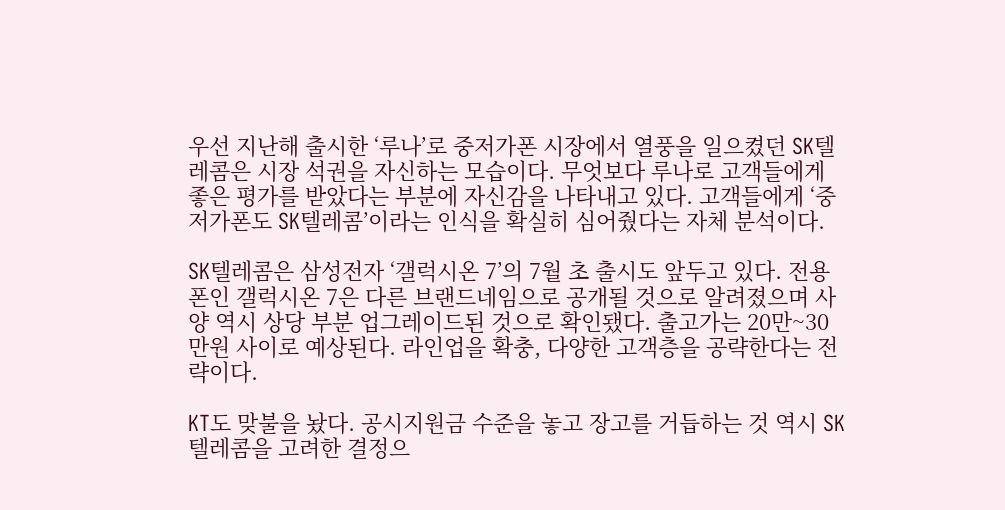우선 지난해 출시한 ‘루나’로 중저가폰 시장에서 열풍을 일으켰던 SK텔레콤은 시장 석권을 자신하는 모습이다. 무엇보다 루나로 고객들에게 좋은 평가를 받았다는 부분에 자신감을 나타내고 있다. 고객들에게 ‘중저가폰도 SK텔레콤’이라는 인식을 확실히 심어줬다는 자체 분석이다.

SK텔레콤은 삼성전자 ‘갤럭시온 7’의 7월 초 출시도 앞두고 있다. 전용폰인 갤럭시온 7은 다른 브랜드네임으로 공개될 것으로 알려졌으며 사양 역시 상당 부분 업그레이드된 것으로 확인됐다. 출고가는 20만~30만원 사이로 예상된다. 라인업을 확충, 다양한 고객층을 공략한다는 전략이다.

KT도 맞불을 놨다. 공시지원금 수준을 놓고 장고를 거듭하는 것 역시 SK텔레콤을 고려한 결정으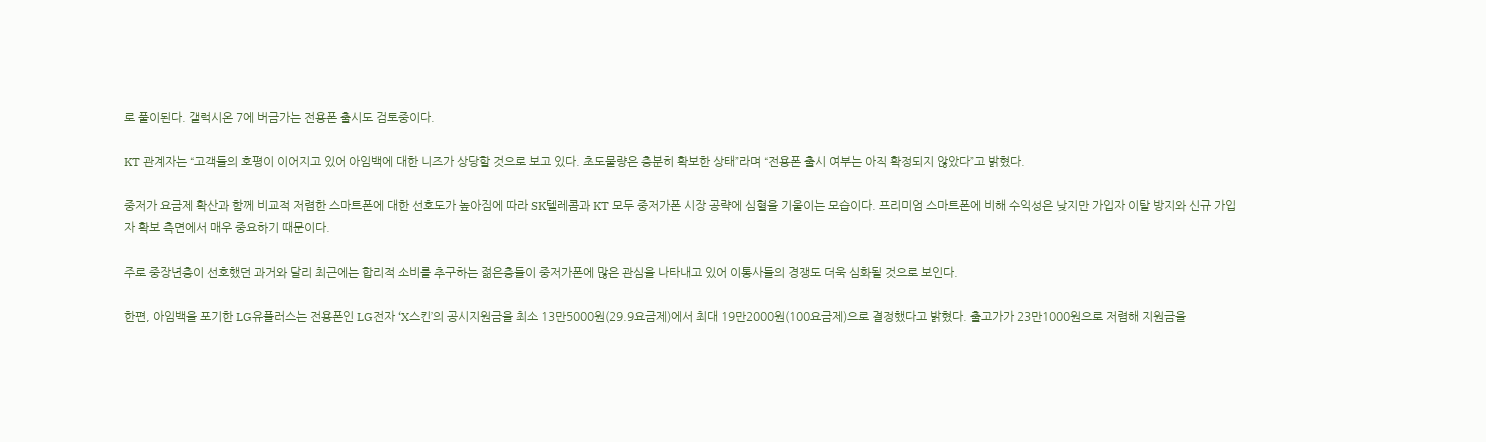로 풀이된다. 갤럭시온 7에 버금가는 전용폰 출시도 검토중이다.

KT 관계자는 “고객들의 호평이 이어지고 있어 아임백에 대한 니즈가 상당할 것으로 보고 있다. 초도물량은 충분히 확보한 상태”라며 “전용폰 출시 여부는 아직 확정되지 않았다”고 밝혔다.

중저가 요금제 확산과 함께 비교적 저렴한 스마트폰에 대한 선호도가 높아짐에 따라 SK텔레콤과 KT 모두 중저가폰 시장 공략에 심혈을 기울이는 모습이다. 프리미엄 스마트폰에 비해 수익성은 낮지만 가입자 이탈 방지와 신규 가입자 확보 측면에서 매우 중요하기 때문이다.

주로 중장년층이 선호했던 과거와 달리 최근에는 합리적 소비를 추구하는 젊은층들이 중저가폰에 많은 관심을 나타내고 있어 이통사들의 경쟁도 더욱 심화될 것으로 보인다.

한편, 아임백을 포기한 LG유플러스는 전용폰인 LG전자 ‘X스킨’의 공시지원금을 최소 13만5000원(29.9요금제)에서 최대 19만2000원(100요금제)으로 결정했다고 밝혔다. 출고가가 23만1000원으로 저렴해 지원금을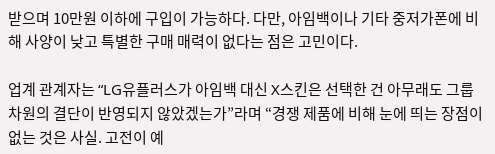받으며 10만원 이하에 구입이 가능하다. 다만, 아임백이나 기타 중저가폰에 비해 사양이 낮고 특별한 구매 매력이 없다는 점은 고민이다.

업계 관계자는 “LG유플러스가 아임백 대신 X스킨은 선택한 건 아무래도 그룹 차원의 결단이 반영되지 않았겠는가”라며 “경쟁 제품에 비해 눈에 띄는 장점이 없는 것은 사실. 고전이 예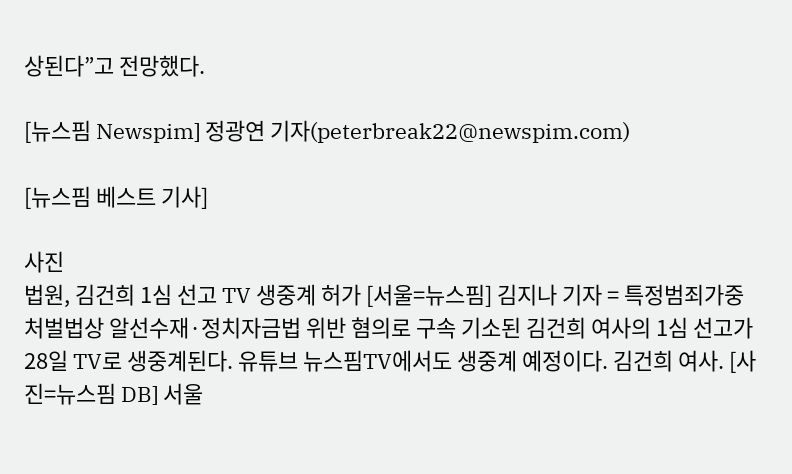상된다”고 전망했다.

[뉴스핌 Newspim] 정광연 기자(peterbreak22@newspim.com)

[뉴스핌 베스트 기사]

사진
법원, 김건희 1심 선고 TV 생중계 허가 [서울=뉴스핌] 김지나 기자 = 특정범죄가중처벌법상 알선수재·정치자금법 위반 혐의로 구속 기소된 김건희 여사의 1심 선고가 28일 TV로 생중계된다. 유튜브 뉴스핌TV에서도 생중계 예정이다. 김건희 여사. [사진=뉴스핌 DB] 서울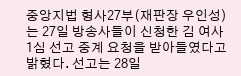중앙지법 형사27부(재판장 우인성)는 27일 방송사들이 신청한 김 여사 1심 선고 중계 요청을 받아들였다고 밝혔다. 선고는 28일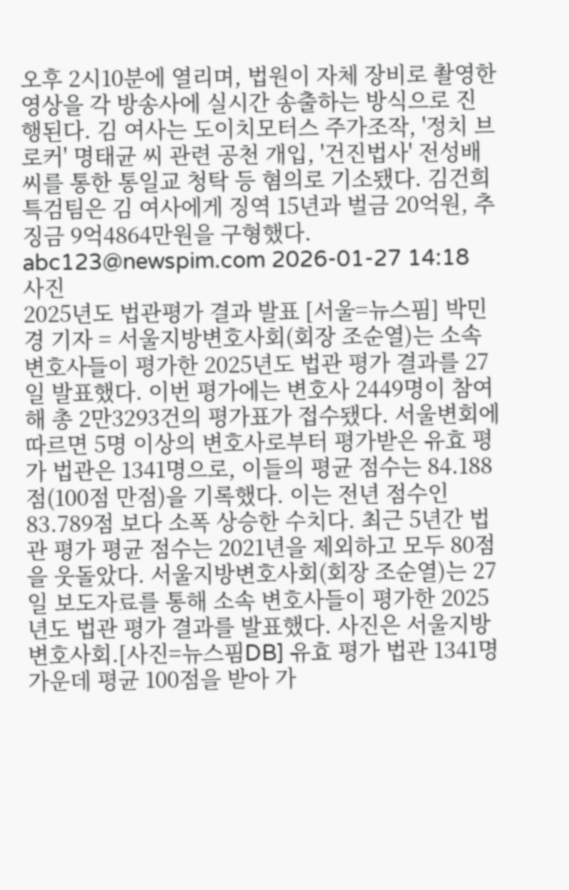오후 2시10분에 열리며, 법원이 자체 장비로 촬영한 영상을 각 방송사에 실시간 송출하는 방식으로 진행된다. 김 여사는 도이치모터스 주가조작, '정치 브로커' 명태균 씨 관련 공천 개입, '건진법사' 전성배 씨를 통한 통일교 청탁 등 혐의로 기소됐다. 김건희 특검팀은 김 여사에게 징역 15년과 벌금 20억원, 추징금 9억4864만원을 구형했다.   abc123@newspim.com 2026-01-27 14:18
사진
2025년도 법관평가 결과 발표 [서울=뉴스핌] 박민경 기자 = 서울지방변호사회(회장 조순열)는 소속 변호사들이 평가한 2025년도 법관 평가 결과를 27일 발표했다. 이번 평가에는 변호사 2449명이 참여해 총 2만3293건의 평가표가 접수됐다. 서울변회에 따르면 5명 이상의 변호사로부터 평가받은 유효 평가 법관은 1341명으로, 이들의 평균 점수는 84.188점(100점 만점)을 기록했다. 이는 전년 점수인 83.789점 보다 소폭 상승한 수치다. 최근 5년간 법관 평가 평균 점수는 2021년을 제외하고 모두 80점을 웃돌았다. 서울지방변호사회(회장 조순열)는 27일 보도자료를 통해 소속 변호사들이 평가한 2025년도 법관 평가 결과를 발표했다. 사진은 서울지방변호사회.[사진=뉴스핌DB] 유효 평가 법관 1341명 가운데 평균 100점을 받아 가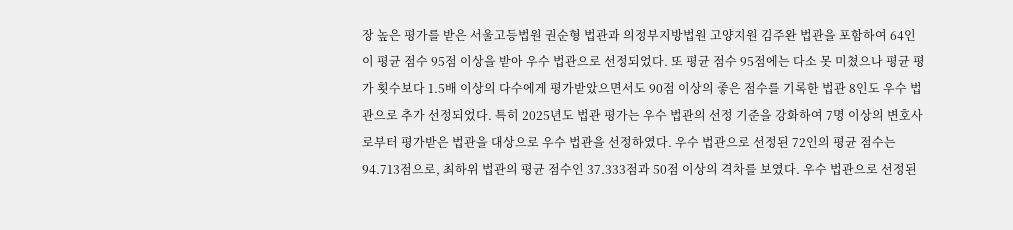장 높은 평가를 받은 서울고등법원 권순형 법관과 의정부지방법원 고양지원 김주완 법관을 포함하여 64인이 평균 점수 95점 이상을 받아 우수 법관으로 선정되었다. 또 평균 점수 95점에는 다소 못 미쳤으나 평균 평가 횟수보다 1.5배 이상의 다수에게 평가받았으면서도 90점 이상의 좋은 점수를 기록한 법관 8인도 우수 법관으로 추가 선정되었다. 특히 2025년도 법관 평가는 우수 법관의 선정 기준을 강화하여 7명 이상의 변호사로부터 평가받은 법관을 대상으로 우수 법관을 선정하였다. 우수 법관으로 선정된 72인의 평균 점수는 94.713점으로, 최하위 법관의 평균 점수인 37.333점과 50점 이상의 격차를 보였다. 우수 법관으로 선정된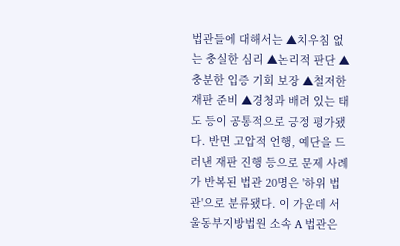법관들에 대해서는 ▲치우침 없는 충실한 심리 ▲논리적 판단 ▲충분한 입증 기회 보장 ▲철저한 재판 준비 ▲경청과 배려 있는 태도 등이 공통적으로 긍정 평가됐다. 반면 고압적 언행, 예단을 드러낸 재판 진행 등으로 문제 사례가 반복된 법관 20명은 '하위 법관'으로 분류됐다. 이 가운데 서울동부지방법원 소속 A 법관은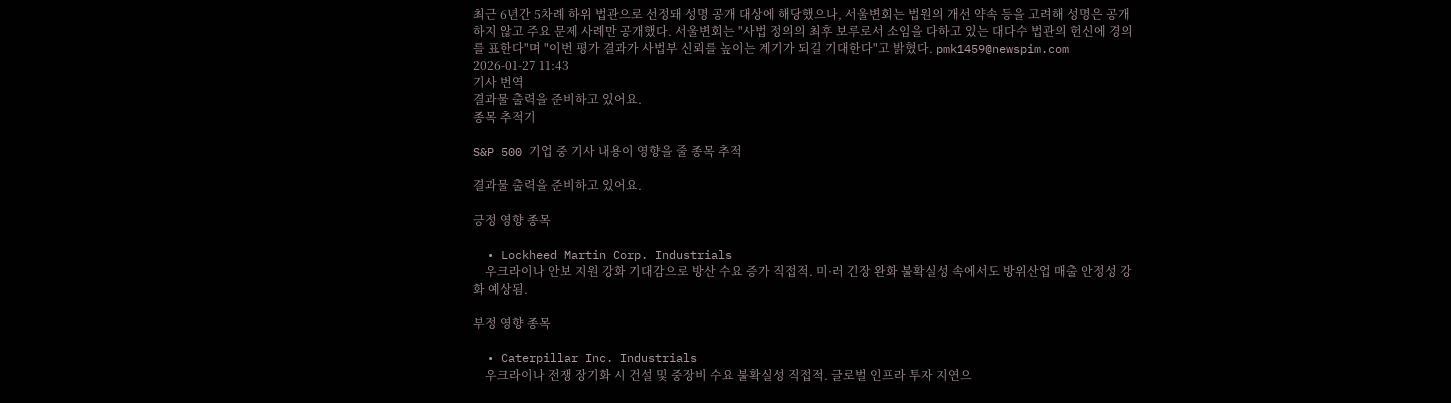최근 6년간 5차례 하위 법관으로 선정돼 성명 공개 대상에 해당했으나, 서울변회는 법원의 개선 약속 등을 고려해 성명은 공개하지 않고 주요 문제 사례만 공개했다. 서울변회는 "사법 정의의 최후 보루로서 소임을 다하고 있는 대다수 법관의 헌신에 경의를 표한다"며 "이번 평가 결과가 사법부 신뢰를 높이는 계기가 되길 기대한다"고 밝혔다. pmk1459@newspim.com 2026-01-27 11:43
기사 번역
결과물 출력을 준비하고 있어요.
종목 추적기

S&P 500 기업 중 기사 내용이 영향을 줄 종목 추적

결과물 출력을 준비하고 있어요.

긍정 영향 종목

  • Lockheed Martin Corp. Industrials
    우크라이나 안보 지원 강화 기대감으로 방산 수요 증가 직접적. 미·러 긴장 완화 불확실성 속에서도 방위산업 매출 안정성 강화 예상됨.

부정 영향 종목

  • Caterpillar Inc. Industrials
    우크라이나 전쟁 장기화 시 건설 및 중장비 수요 불확실성 직접적. 글로벌 인프라 투자 지연으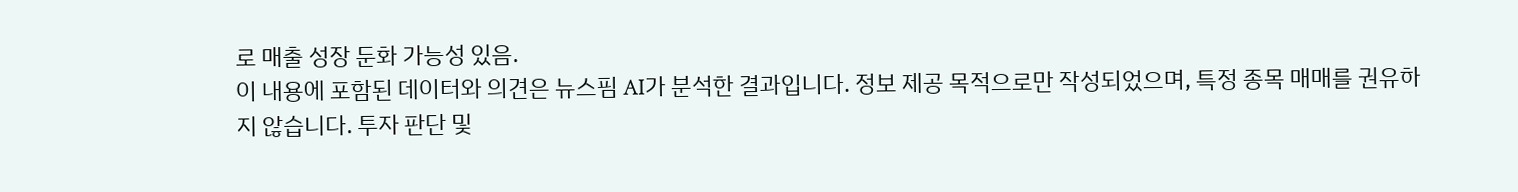로 매출 성장 둔화 가능성 있음.
이 내용에 포함된 데이터와 의견은 뉴스핌 AI가 분석한 결과입니다. 정보 제공 목적으로만 작성되었으며, 특정 종목 매매를 권유하지 않습니다. 투자 판단 및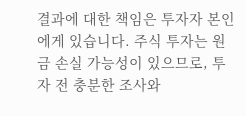결과에 대한 책임은 투자자 본인에게 있습니다. 주식 투자는 원금 손실 가능성이 있으므로, 투자 전 충분한 조사와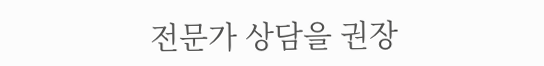전문가 상담을 권장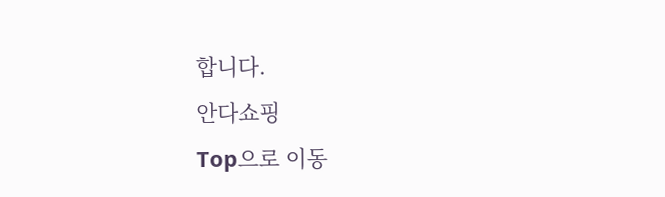합니다.
안다쇼핑
Top으로 이동